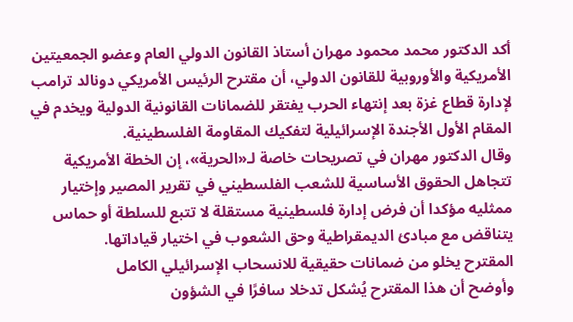أكد الدكتور محمد محمود مهران أستاذ القانون الدولي العام وعضو الجمعيتين الأمريكية والأوروبية للقانون الدولي، أن مقترح الرئيس الأمريكي دونالد ترامب لإدارة قطاع غزة بعد إنتهاء الحرب يفتقر للضمانات القانونية الدولية ويخدم في المقام الأول الأجندة الإسرائيلية لتفكيك المقاومة الفلسطينية.
وقال الدكتور مهران في تصريحات خاصة لـ«الحرية»، إن الخطة الأمريكية تتجاهل الحقوق الأساسية للشعب الفلسطيني في تقرير المصير وإختيار ممثليه مؤكدا أن فرض إدارة فلسطينية مستقلة لا تتبع للسلطة أو حماس يتناقض مع مبادئ الديمقراطية وحق الشعوب في اختيار قياداتها.
المقترح يخلو من ضمانات حقيقية للانسحاب الإسرائيلي الكامل
وأوضح أن هذا المقترح يُشكل تدخلا سافرًا في الشؤون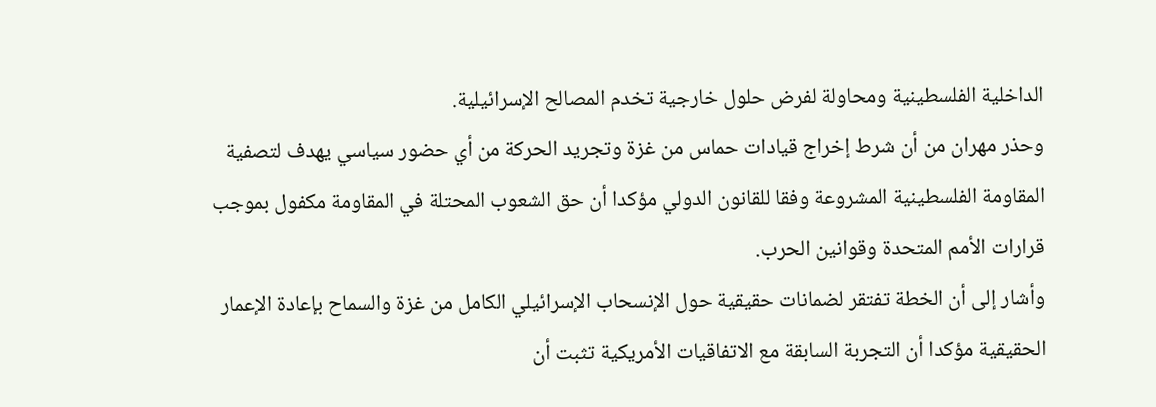الداخلية الفلسطينية ومحاولة لفرض حلول خارجية تخدم المصالح الإسرائيلية.
وحذر مهران من أن شرط إخراج قيادات حماس من غزة وتجريد الحركة من أي حضور سياسي يهدف لتصفية المقاومة الفلسطينية المشروعة وفقا للقانون الدولي مؤكدا أن حق الشعوب المحتلة في المقاومة مكفول بموجب قرارات الأمم المتحدة وقوانين الحرب.
وأشار إلى أن الخطة تفتقر لضمانات حقيقية حول الإنسحاب الإسرائيلي الكامل من غزة والسماح بإعادة الإعمار الحقيقية مؤكدا أن التجربة السابقة مع الاتفاقيات الأمريكية تثبت أن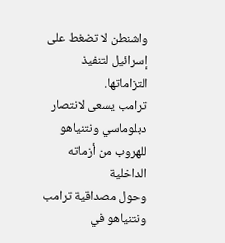واشنطن لا تضغط على إسرائيل لتنفيذ التزاماتها.
ترامب يسعى لانتصار دبلوماسي ونتنياهو للهروب من أزماته الداخلية
وحول مصداقية ترامب ونتنياهو في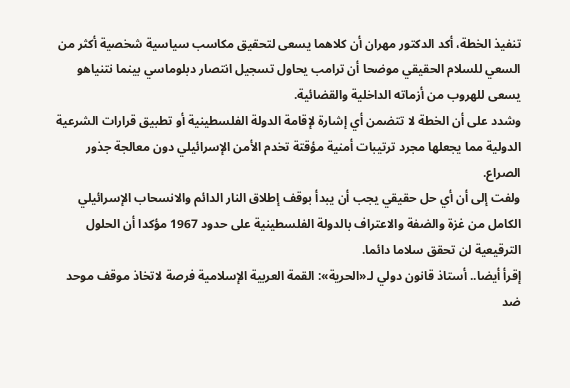تنفيذ الخطة، أكد الدكتور مهران أن كلاهما يسعى لتحقيق مكاسب سياسية شخصية أكثر من السعي للسلام الحقيقي موضحا أن ترامب يحاول تسجيل انتصار دبلوماسي بينما نتنياهو يسعى للهروب من أزماته الداخلية والقضائية.
وشدد على أن الخطة لا تتضمن أي إشارة لإقامة الدولة الفلسطينية أو تطبيق قرارات الشرعية الدولية مما يجعلها مجرد ترتيبات أمنية مؤقتة تخدم الأمن الإسرائيلي دون معالجة جذور الصراع.
ولفت إلى أن أي حل حقيقي يجب أن يبدأ بوقف إطلاق النار الدائم والانسحاب الإسرائيلي الكامل من غزة والضفة والاعتراف بالدولة الفلسطينية على حدود 1967 مؤكدا أن الحلول الترقيعية لن تحقق سلاما دائما.
إقرأ أيضا.. أستاذ قانون دولي لـ«الحرية»: القمة العربية الإسلامية فرصة لاتخاذ موقف موحد ضد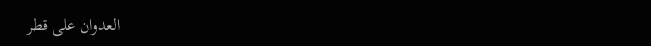العدوان على قطر